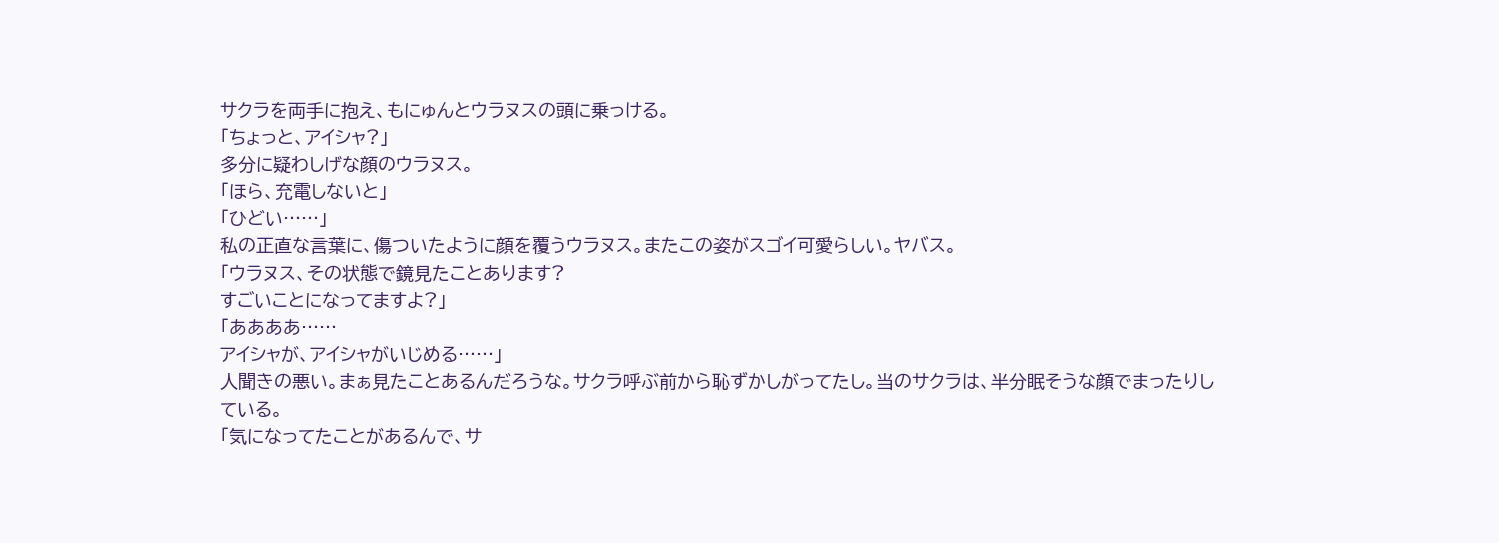サクラを両手に抱え、もにゅんとウラヌスの頭に乗っける。
「ちょっと、アイシャ?」
多分に疑わしげな顔のウラヌス。
「ほら、充電しないと」
「ひどい……」
私の正直な言葉に、傷ついたように顔を覆うウラヌス。またこの姿がスゴイ可愛らしい。ヤバス。
「ウラヌス、その状態で鏡見たことあります?
すごいことになってますよ?」
「ああああ……
アイシャが、アイシャがいじめる……」
人聞きの悪い。まぁ見たことあるんだろうな。サクラ呼ぶ前から恥ずかしがってたし。当のサクラは、半分眠そうな顔でまったりしている。
「気になってたことがあるんで、サ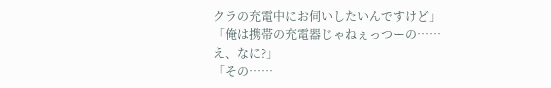クラの充電中にお伺いしたいんですけど」
「俺は携帯の充電器じゃねぇっつーの……え、なに?」
「その……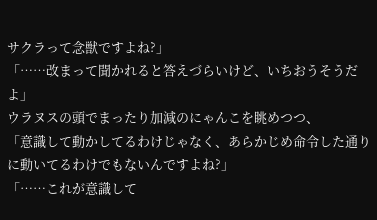サクラって念獣ですよね?」
「……改まって聞かれると答えづらいけど、いちおうそうだよ」
ウラヌスの頭でまったり加減のにゃんこを眺めつつ、
「意識して動かしてるわけじゃなく、あらかじめ命令した通りに動いてるわけでもないんですよね?」
「……これが意識して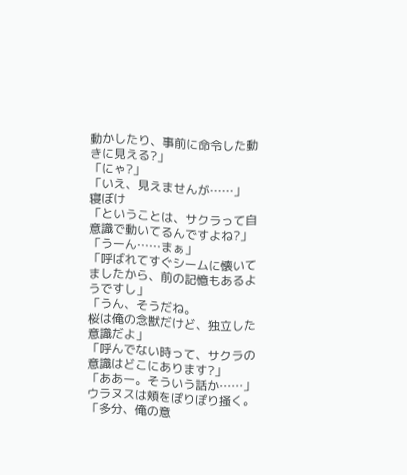動かしたり、事前に命令した動きに見える?」
「にゃ?」
「いえ、見えませんが……」
寝ぼけ
「ということは、サクラって自意識で動いてるんですよね?」
「うーん……まぁ」
「呼ばれてすぐシームに懐いてましたから、前の記憶もあるようですし」
「うん、そうだね。
桜は俺の念獣だけど、独立した意識だよ」
「呼んでない時って、サクラの意識はどこにあります?」
「ああー。そういう話か……」
ウラヌスは頬をぽりぽり掻く。
「多分、俺の意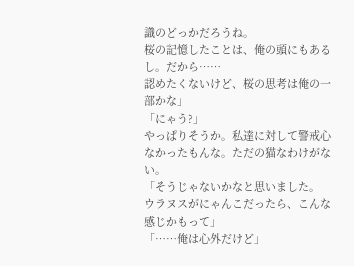識のどっかだろうね。
桜の記憶したことは、俺の頭にもあるし。だから……
認めたくないけど、桜の思考は俺の一部かな」
「にゃう?」
やっぱりそうか。私達に対して警戒心なかったもんな。ただの猫なわけがない。
「そうじゃないかなと思いました。
ウラヌスがにゃんこだったら、こんな感じかもって」
「……俺は心外だけど」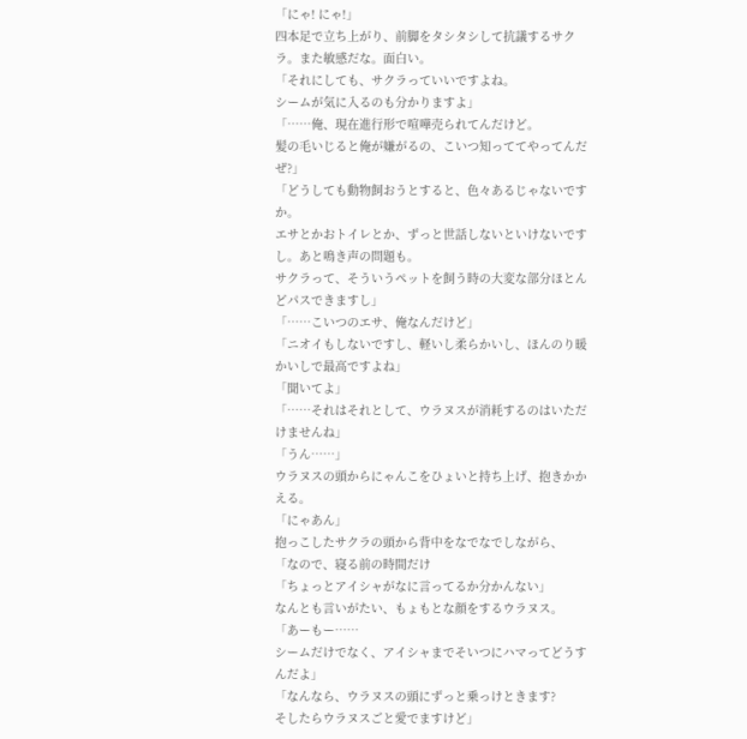「にゃ! にゃ!」
四本足で立ち上がり、前脚をタシタシして抗議するサクラ。また敏感だな。面白い。
「それにしても、サクラっていいですよね。
シームが気に入るのも分かりますよ」
「……俺、現在進行形で喧嘩売られてんだけど。
髪の毛いじると俺が嫌がるの、こいつ知っててやってんだぜ?」
「どうしても動物飼おうとすると、色々あるじゃないですか。
エサとかおトイレとか、ずっと世話しないといけないですし。あと鳴き声の問題も。
サクラって、そういうペットを飼う時の大変な部分ほとんどパスできますし」
「……こいつのエサ、俺なんだけど」
「ニオイもしないですし、軽いし柔らかいし、ほんのり暖かいしで最高ですよね」
「聞いてよ」
「……それはそれとして、ウラヌスが消耗するのはいただけませんね」
「うん……」
ウラヌスの頭からにゃんこをひょいと持ち上げ、抱きかかえる。
「にゃあん」
抱っこしたサクラの頭から背中をなでなでしながら、
「なので、寝る前の時間だけ
「ちょっとアイシャがなに言ってるか分かんない」
なんとも言いがたい、もょもとな顔をするウラヌス。
「あーもー……
シームだけでなく、アイシャまでそいつにハマってどうすんだよ」
「なんなら、ウラヌスの頭にずっと乗っけときます?
そしたらウラヌスごと愛でますけど」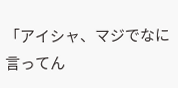「アイシャ、マジでなに言ってん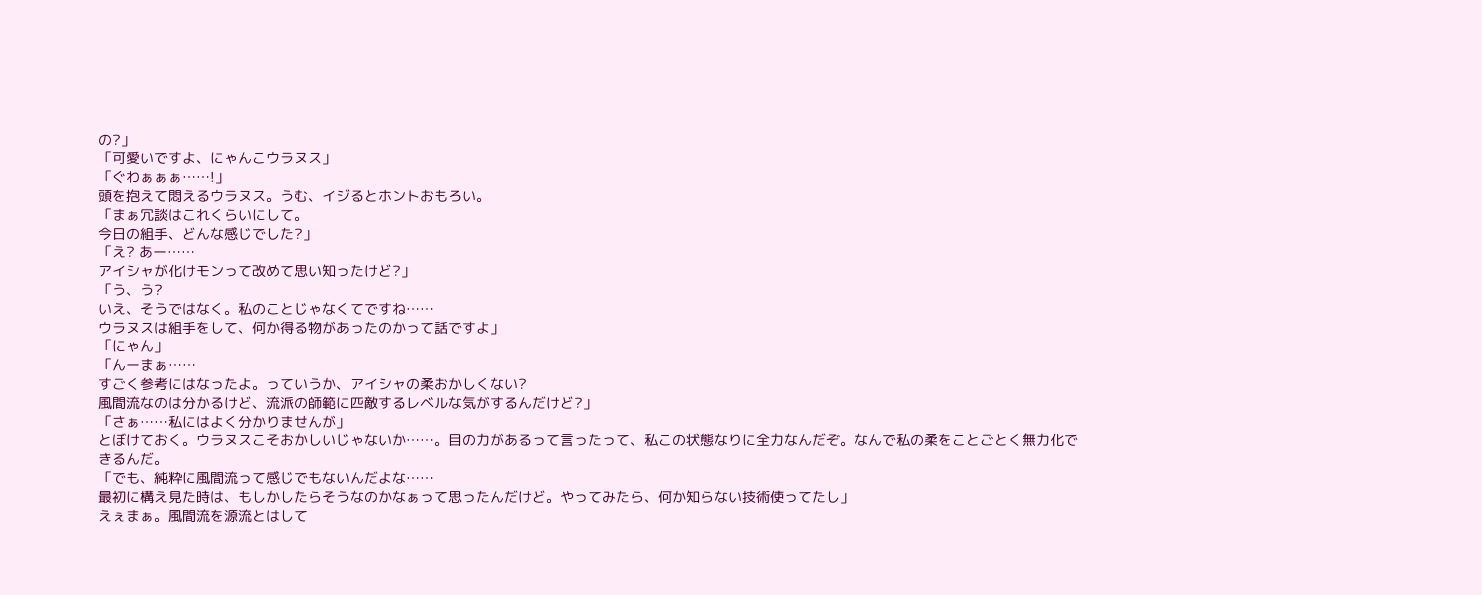の?」
「可愛いですよ、にゃんこウラヌス」
「ぐわぁぁぁ……!」
頭を抱えて悶えるウラヌス。うむ、イジるとホントおもろい。
「まぁ冗談はこれくらいにして。
今日の組手、どんな感じでした?」
「え? あー……
アイシャが化けモンって改めて思い知ったけど?」
「う、う?
いえ、そうではなく。私のことじゃなくてですね……
ウラヌスは組手をして、何か得る物があったのかって話ですよ」
「にゃん」
「んーまぁ……
すごく参考にはなったよ。っていうか、アイシャの柔おかしくない?
風間流なのは分かるけど、流派の師範に匹敵するレベルな気がするんだけど?」
「さぁ……私にはよく分かりませんが」
とぼけておく。ウラヌスこそおかしいじゃないか……。目の力があるって言ったって、私この状態なりに全力なんだぞ。なんで私の柔をことごとく無力化できるんだ。
「でも、純粋に風間流って感じでもないんだよな……
最初に構え見た時は、もしかしたらそうなのかなぁって思ったんだけど。やってみたら、何か知らない技術使ってたし」
えぇまぁ。風間流を源流とはして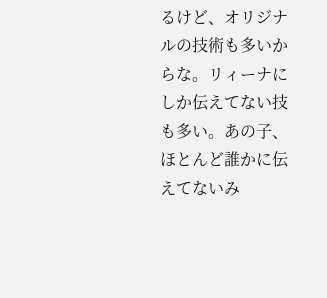るけど、オリジナルの技術も多いからな。リィーナにしか伝えてない技も多い。あの子、ほとんど誰かに伝えてないみ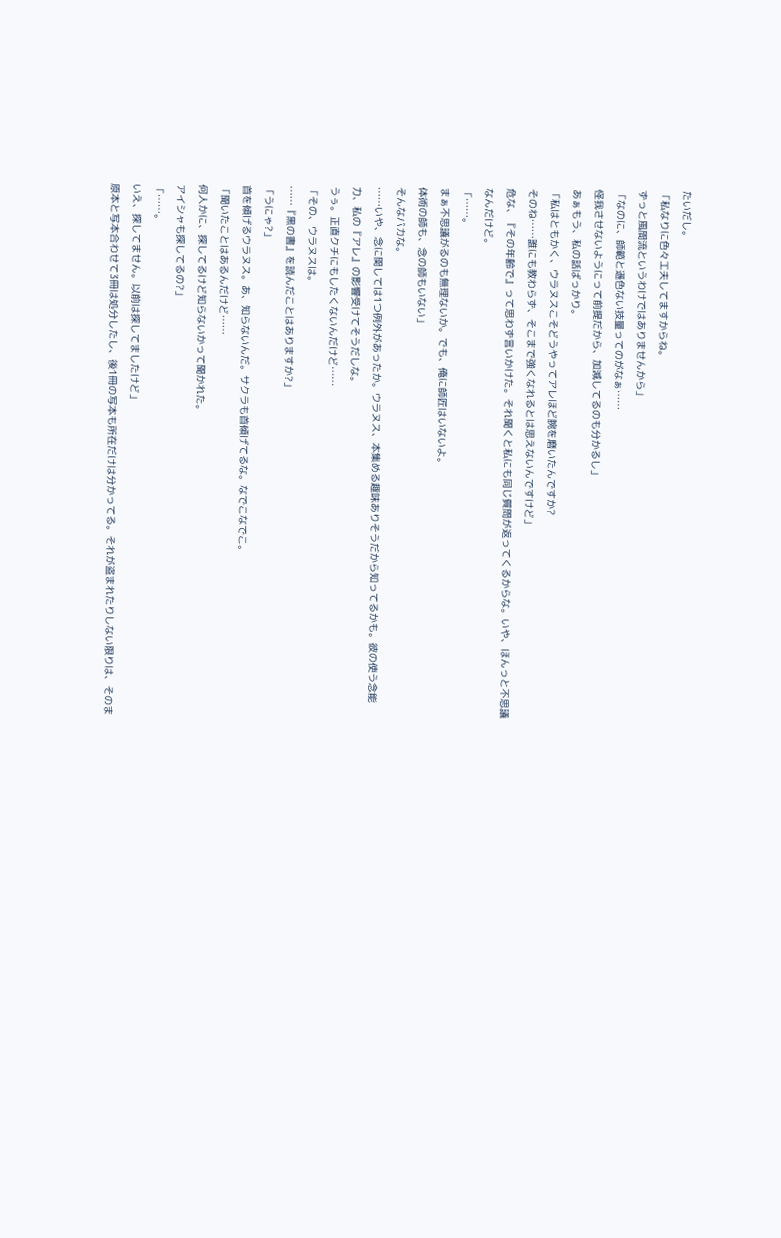たいだし。
「私なりに色々工夫してますからね。
ずっと風間流というわけではありませんから」
「なのに、師範と遜色ない技量ってのがなぁ……
怪我させないようにって前提だから、加減してるのも分かるし」
あぁもう、私の話ばっかり。
「私はともかく、ウラヌスこそどうやってアレほど腕を磨いたんですか?
そのね……誰にも教わらず、そこまで強くなれるとは思えないんですけど」
危な、『その年齢で』って思わず言いかけた。それ聞くと私にも同じ質問が返ってくるからな。いや、ほんっと不思議なんだけど。
「……。
まぁ不思議がるのも無理ないか。でも、俺に師匠はいないよ。
体術の師も、念の師もいない」
そんなバカな。
……いや、念に関しては1つ例外があったか。ウラヌス、本集める趣味ありそうだから知ってるかも。彼の使う念能力、私の『アレ』の影響受けてそうだしな。
うぅ。正直クチにもしたくないんだけど……
「その、ウラヌスは。
……『黒の書』を読んだことはありますか?」
「うにゃ?」
首を傾げるウラヌス。あ、知らないんだ。サクラも首傾げてるな。なでこなでこ。
「聞いたことはあるんだけど……
何人かに、探してるけど知らないかって聞かれた。
アイシャも探してるの?」
「……。
いえ、探してません。以前は探してましたけど」
原本と写本合わせて3冊は処分したし、後1冊の写本も所在だけは分かってる。それが盗まれたりしない限りは、そのま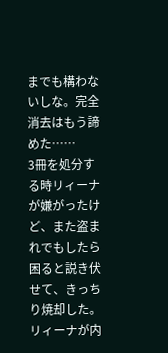までも構わないしな。完全消去はもう諦めた……
3冊を処分する時リィーナが嫌がったけど、また盗まれでもしたら困ると説き伏せて、きっちり焼却した。リィーナが内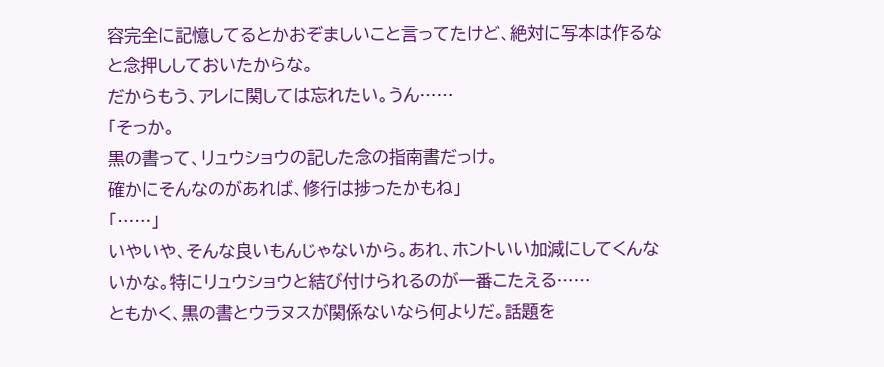容完全に記憶してるとかおぞましいこと言ってたけど、絶対に写本は作るなと念押ししておいたからな。
だからもう、アレに関しては忘れたい。うん……
「そっか。
黒の書って、リュウショウの記した念の指南書だっけ。
確かにそんなのがあれば、修行は捗ったかもね」
「……」
いやいや、そんな良いもんじゃないから。あれ、ホントいい加減にしてくんないかな。特にリュウショウと結び付けられるのが一番こたえる……
ともかく、黒の書とウラヌスが関係ないなら何よりだ。話題を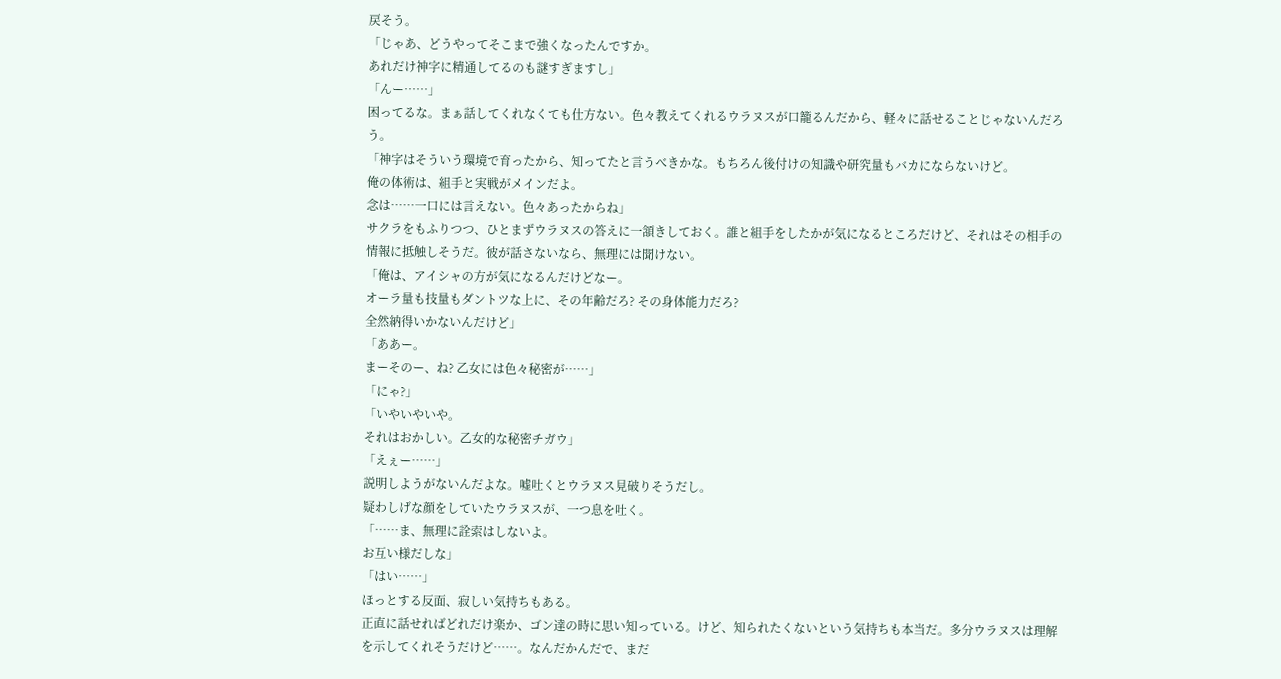戻そう。
「じゃあ、どうやってそこまで強くなったんですか。
あれだけ神字に精通してるのも謎すぎますし」
「んー……」
困ってるな。まぁ話してくれなくても仕方ない。色々教えてくれるウラヌスが口籠るんだから、軽々に話せることじゃないんだろう。
「神字はそういう環境で育ったから、知ってたと言うべきかな。もちろん後付けの知識や研究量もバカにならないけど。
俺の体術は、組手と実戦がメインだよ。
念は……一口には言えない。色々あったからね」
サクラをもふりつつ、ひとまずウラヌスの答えに一頷きしておく。誰と組手をしたかが気になるところだけど、それはその相手の情報に抵触しそうだ。彼が話さないなら、無理には聞けない。
「俺は、アイシャの方が気になるんだけどなー。
オーラ量も技量もダントツな上に、その年齢だろ? その身体能力だろ?
全然納得いかないんだけど」
「ああー。
まーそのー、ね? 乙女には色々秘密が……」
「にゃ?」
「いやいやいや。
それはおかしい。乙女的な秘密チガウ」
「えぇー……」
説明しようがないんだよな。嘘吐くとウラヌス見破りそうだし。
疑わしげな顔をしていたウラヌスが、一つ息を吐く。
「……ま、無理に詮索はしないよ。
お互い様だしな」
「はい……」
ほっとする反面、寂しい気持ちもある。
正直に話せればどれだけ楽か、ゴン達の時に思い知っている。けど、知られたくないという気持ちも本当だ。多分ウラヌスは理解を示してくれそうだけど……。なんだかんだで、まだ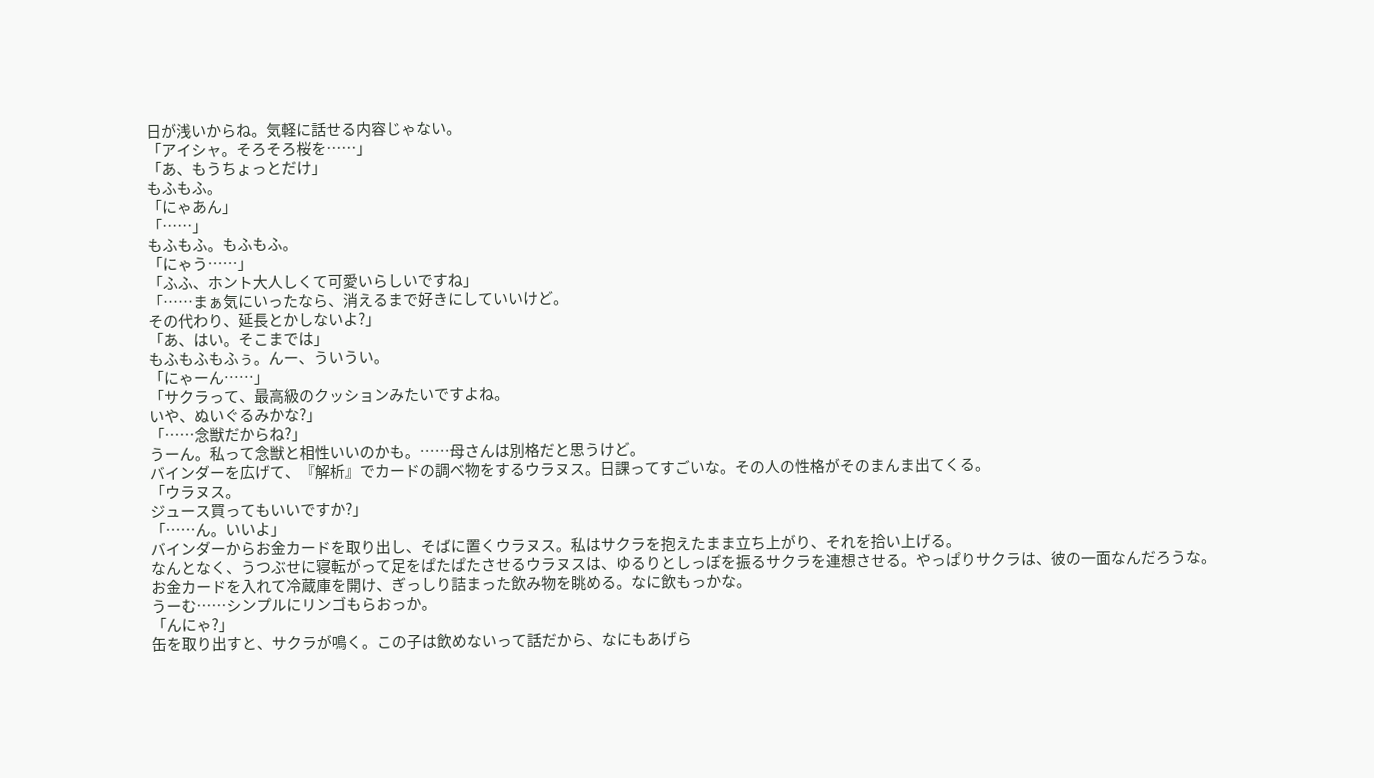日が浅いからね。気軽に話せる内容じゃない。
「アイシャ。そろそろ桜を……」
「あ、もうちょっとだけ」
もふもふ。
「にゃあん」
「……」
もふもふ。もふもふ。
「にゃう……」
「ふふ、ホント大人しくて可愛いらしいですね」
「……まぁ気にいったなら、消えるまで好きにしていいけど。
その代わり、延長とかしないよ?」
「あ、はい。そこまでは」
もふもふもふぅ。んー、ういうい。
「にゃーん……」
「サクラって、最高級のクッションみたいですよね。
いや、ぬいぐるみかな?」
「……念獣だからね?」
うーん。私って念獣と相性いいのかも。……母さんは別格だと思うけど。
バインダーを広げて、『解析』でカードの調べ物をするウラヌス。日課ってすごいな。その人の性格がそのまんま出てくる。
「ウラヌス。
ジュース買ってもいいですか?」
「……ん。いいよ」
バインダーからお金カードを取り出し、そばに置くウラヌス。私はサクラを抱えたまま立ち上がり、それを拾い上げる。
なんとなく、うつぶせに寝転がって足をぱたぱたさせるウラヌスは、ゆるりとしっぽを振るサクラを連想させる。やっぱりサクラは、彼の一面なんだろうな。
お金カードを入れて冷蔵庫を開け、ぎっしり詰まった飲み物を眺める。なに飲もっかな。
うーむ……シンプルにリンゴもらおっか。
「んにゃ?」
缶を取り出すと、サクラが鳴く。この子は飲めないって話だから、なにもあげら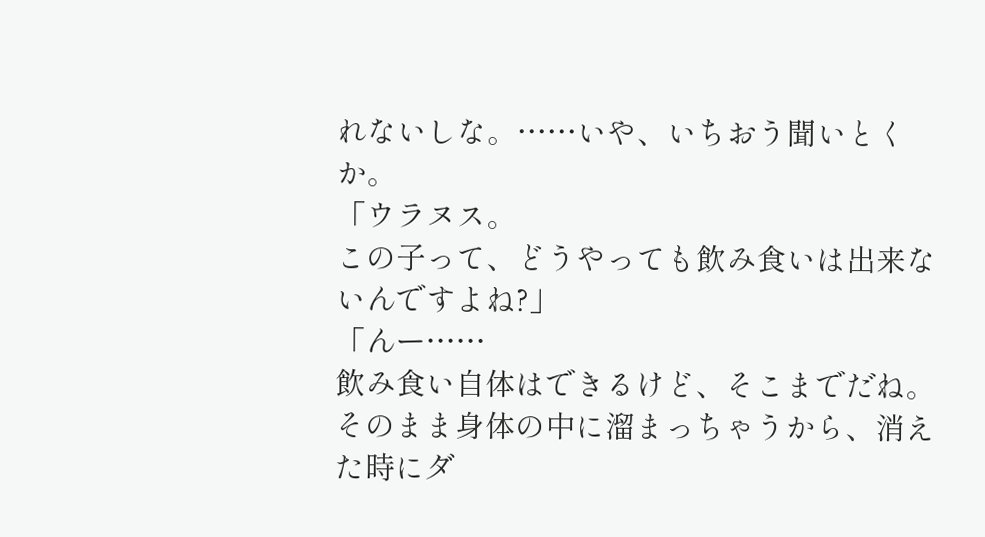れないしな。……いや、いちおう聞いとくか。
「ウラヌス。
この子って、どうやっても飲み食いは出来ないんですよね?」
「んー……
飲み食い自体はできるけど、そこまでだね。
そのまま身体の中に溜まっちゃうから、消えた時にダ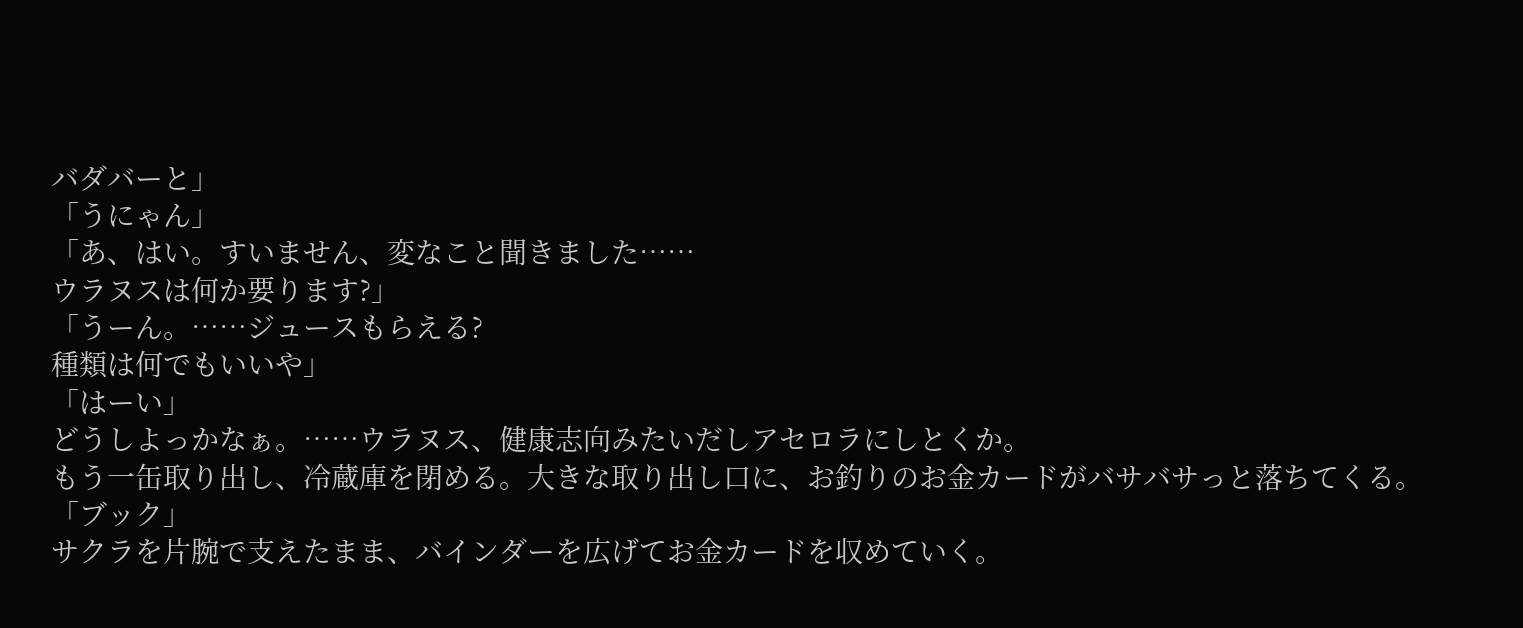バダバーと」
「うにゃん」
「あ、はい。すいません、変なこと聞きました……
ウラヌスは何か要ります?」
「うーん。……ジュースもらえる?
種類は何でもいいや」
「はーい」
どうしよっかなぁ。……ウラヌス、健康志向みたいだしアセロラにしとくか。
もう一缶取り出し、冷蔵庫を閉める。大きな取り出し口に、お釣りのお金カードがバサバサっと落ちてくる。
「ブック」
サクラを片腕で支えたまま、バインダーを広げてお金カードを収めていく。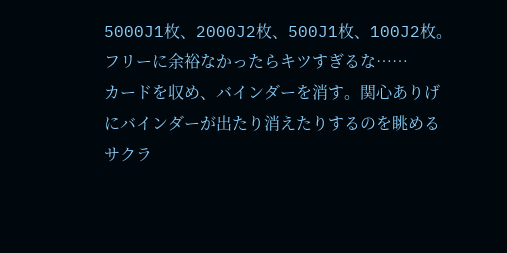5000J1枚、2000J2枚、500J1枚、100J2枚。フリーに余裕なかったらキツすぎるな……
カードを収め、バインダーを消す。関心ありげにバインダーが出たり消えたりするのを眺めるサクラ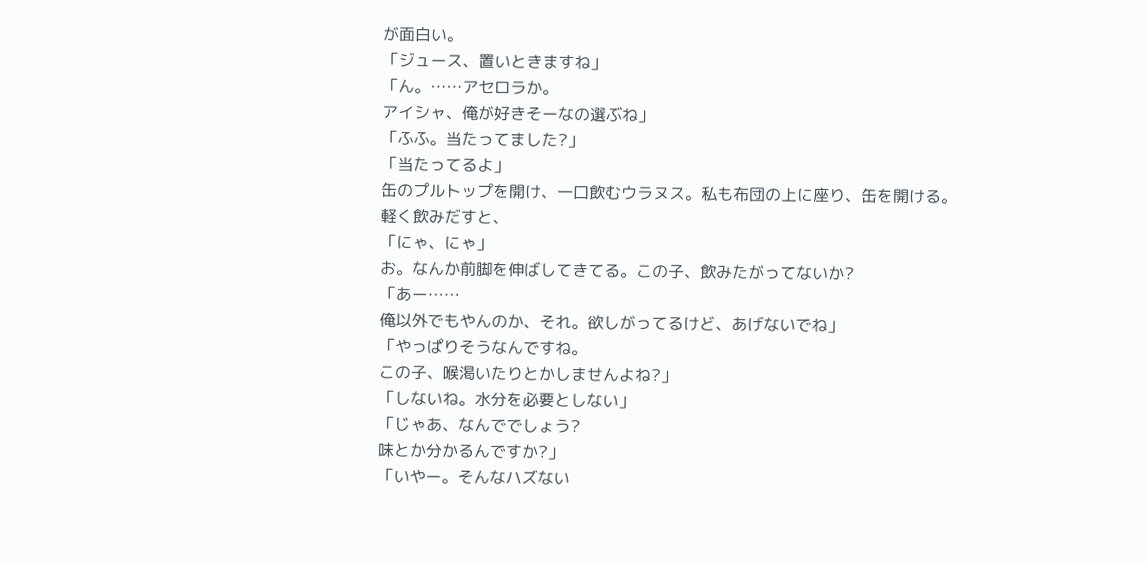が面白い。
「ジュース、置いときますね」
「ん。……アセロラか。
アイシャ、俺が好きそーなの選ぶね」
「ふふ。当たってました?」
「当たってるよ」
缶のプルトップを開け、一口飲むウラヌス。私も布団の上に座り、缶を開ける。
軽く飲みだすと、
「にゃ、にゃ」
お。なんか前脚を伸ばしてきてる。この子、飲みたがってないか?
「あー……
俺以外でもやんのか、それ。欲しがってるけど、あげないでね」
「やっぱりそうなんですね。
この子、喉渇いたりとかしませんよね?」
「しないね。水分を必要としない」
「じゃあ、なんででしょう?
味とか分かるんですか?」
「いやー。そんなハズない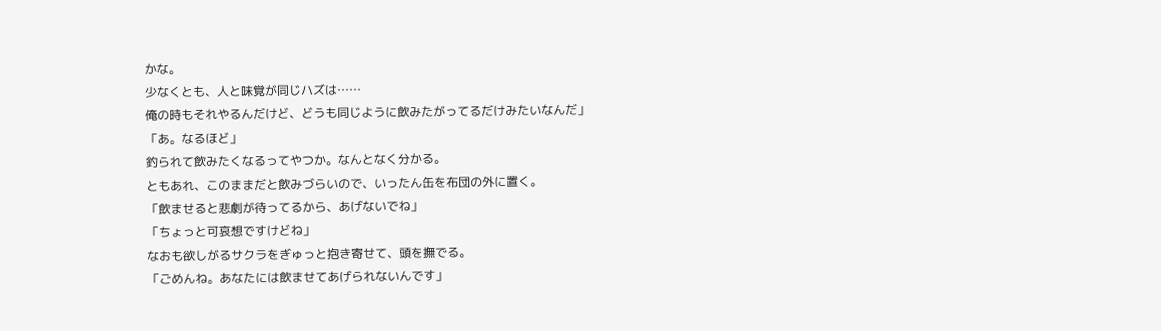かな。
少なくとも、人と味覚が同じハズは……
俺の時もそれやるんだけど、どうも同じように飲みたがってるだけみたいなんだ」
「あ。なるほど」
釣られて飲みたくなるってやつか。なんとなく分かる。
ともあれ、このままだと飲みづらいので、いったん缶を布団の外に置く。
「飲ませると悲劇が待ってるから、あげないでね」
「ちょっと可哀想ですけどね」
なおも欲しがるサクラをぎゅっと抱き寄せて、頭を撫でる。
「ごめんね。あなたには飲ませてあげられないんです」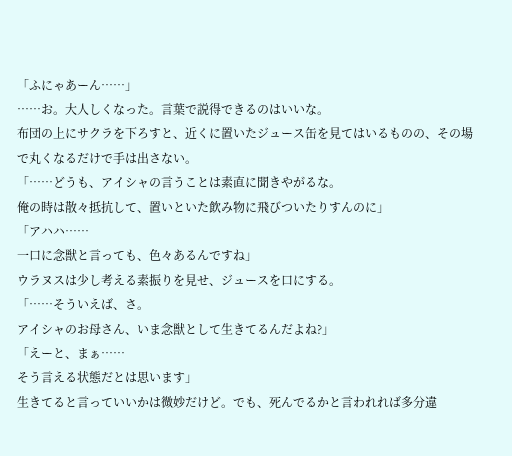「ふにゃあーん……」
……お。大人しくなった。言葉で説得できるのはいいな。
布団の上にサクラを下ろすと、近くに置いたジュース缶を見てはいるものの、その場で丸くなるだけで手は出さない。
「……どうも、アイシャの言うことは素直に聞きやがるな。
俺の時は散々抵抗して、置いといた飲み物に飛びついたりすんのに」
「アハハ……
一口に念獣と言っても、色々あるんですね」
ウラヌスは少し考える素振りを見せ、ジュースを口にする。
「……そういえば、さ。
アイシャのお母さん、いま念獣として生きてるんだよね?」
「えーと、まぁ……
そう言える状態だとは思います」
生きてると言っていいかは微妙だけど。でも、死んでるかと言われれば多分違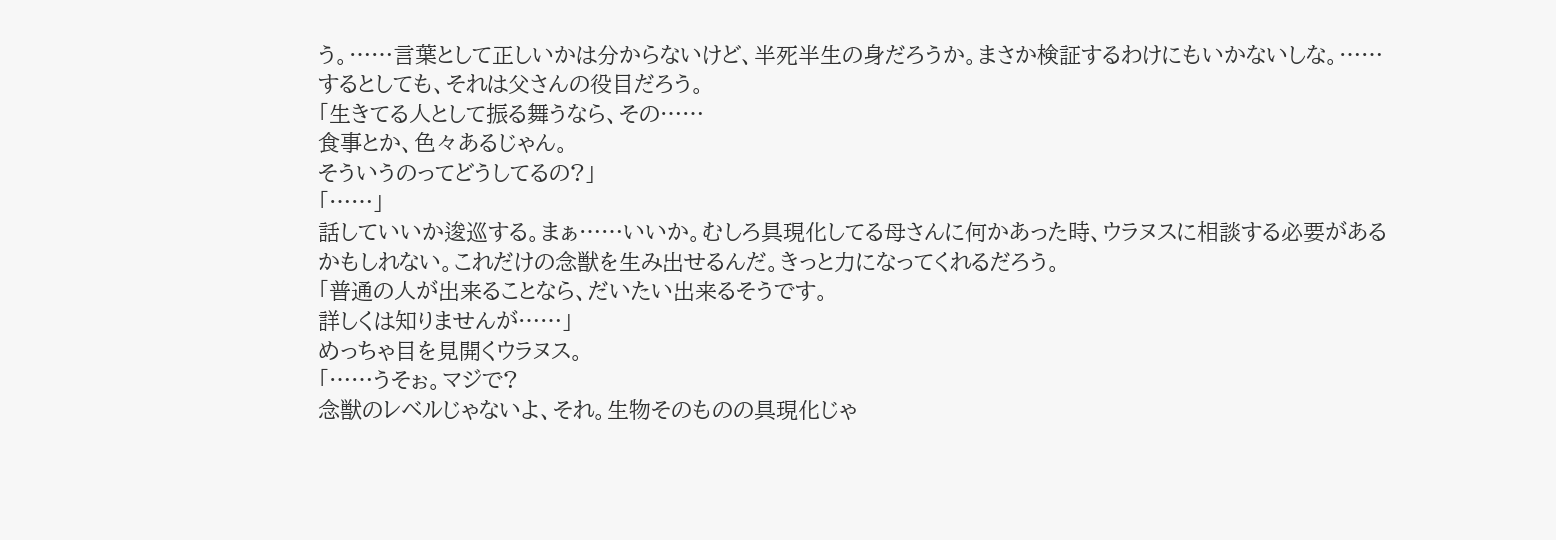う。……言葉として正しいかは分からないけど、半死半生の身だろうか。まさか検証するわけにもいかないしな。……するとしても、それは父さんの役目だろう。
「生きてる人として振る舞うなら、その……
食事とか、色々あるじゃん。
そういうのってどうしてるの?」
「……」
話していいか逡巡する。まぁ……いいか。むしろ具現化してる母さんに何かあった時、ウラヌスに相談する必要があるかもしれない。これだけの念獣を生み出せるんだ。きっと力になってくれるだろう。
「普通の人が出来ることなら、だいたい出来るそうです。
詳しくは知りませんが……」
めっちゃ目を見開くウラヌス。
「……うそぉ。マジで?
念獣のレベルじゃないよ、それ。生物そのものの具現化じゃ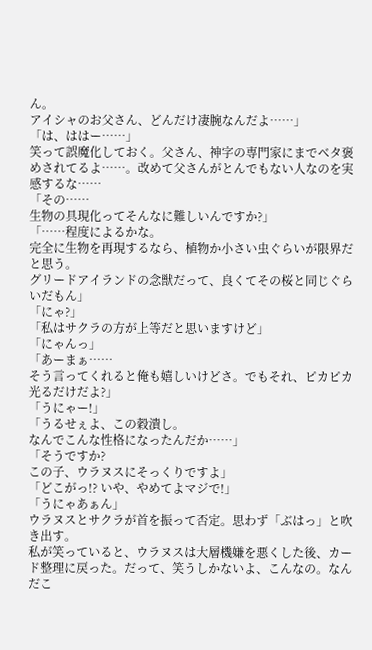ん。
アイシャのお父さん、どんだけ凄腕なんだよ……」
「は、ははー……」
笑って誤魔化しておく。父さん、神字の専門家にまでベタ褒めされてるよ……。改めて父さんがとんでもない人なのを実感するな……
「その……
生物の具現化ってそんなに難しいんですか?」
「……程度によるかな。
完全に生物を再現するなら、植物か小さい虫ぐらいが限界だと思う。
グリードアイランドの念獣だって、良くてその桜と同じぐらいだもん」
「にゃ?」
「私はサクラの方が上等だと思いますけど」
「にゃんっ」
「あーまぁ……
そう言ってくれると俺も嬉しいけどさ。でもそれ、ピカピカ光るだけだよ?」
「うにゃー!」
「うるせぇよ、この穀潰し。
なんでこんな性格になったんだか……」
「そうですか?
この子、ウラヌスにそっくりですよ」
「どこがっ!? いや、やめてよマジで!」
「うにゃあぁん」
ウラヌスとサクラが首を振って否定。思わず「ぶはっ」と吹き出す。
私が笑っていると、ウラヌスは大層機嫌を悪くした後、カード整理に戻った。だって、笑うしかないよ、こんなの。なんだこ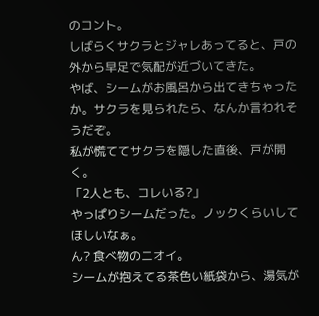のコント。
しばらくサクラとジャレあってると、戸の外から早足で気配が近づいてきた。
やば、シームがお風呂から出てきちゃったか。サクラを見られたら、なんか言われそうだぞ。
私が慌ててサクラを隠した直後、戸が開く。
「2人とも、コレいる?」
やっぱりシームだった。ノックくらいしてほしいなぁ。
ん? 食べ物のニオイ。
シームが抱えてる茶色い紙袋から、湯気が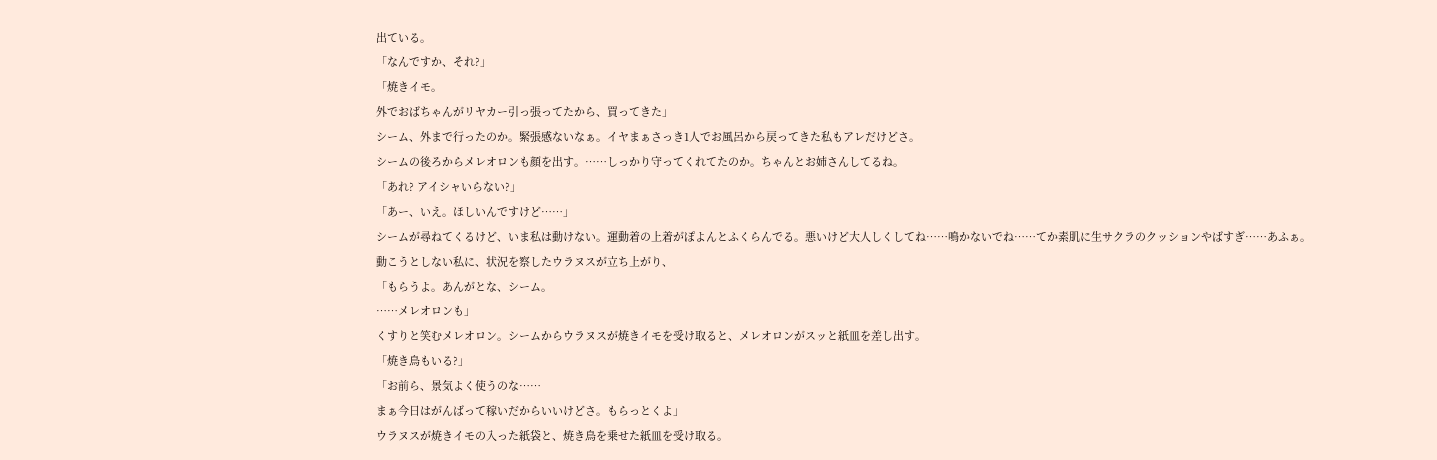出ている。
「なんですか、それ?」
「焼きイモ。
外でおばちゃんがリヤカー引っ張ってたから、買ってきた」
シーム、外まで行ったのか。緊張感ないなぁ。イヤまぁさっき1人でお風呂から戻ってきた私もアレだけどさ。
シームの後ろからメレオロンも顔を出す。……しっかり守ってくれてたのか。ちゃんとお姉さんしてるね。
「あれ? アイシャいらない?」
「あー、いえ。ほしいんですけど……」
シームが尋ねてくるけど、いま私は動けない。運動着の上着がぽよんとふくらんでる。悪いけど大人しくしてね……鳴かないでね……てか素肌に生サクラのクッションやばすぎ……あふぁ。
動こうとしない私に、状況を察したウラヌスが立ち上がり、
「もらうよ。あんがとな、シーム。
……メレオロンも」
くすりと笑むメレオロン。シームからウラヌスが焼きイモを受け取ると、メレオロンがスッと紙皿を差し出す。
「焼き鳥もいる?」
「お前ら、景気よく使うのな……
まぁ今日はがんばって稼いだからいいけどさ。もらっとくよ」
ウラヌスが焼きイモの入った紙袋と、焼き鳥を乗せた紙皿を受け取る。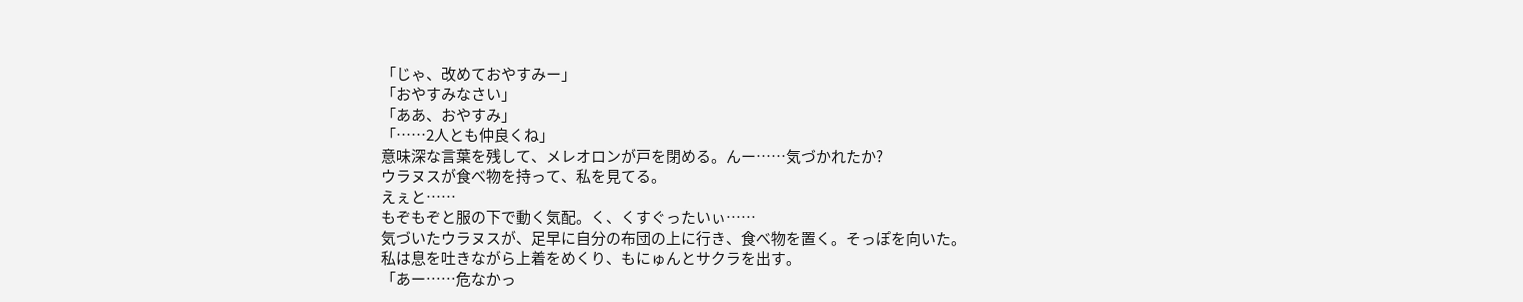「じゃ、改めておやすみー」
「おやすみなさい」
「ああ、おやすみ」
「……2人とも仲良くね」
意味深な言葉を残して、メレオロンが戸を閉める。んー……気づかれたか?
ウラヌスが食べ物を持って、私を見てる。
えぇと……
もぞもぞと服の下で動く気配。く、くすぐったいぃ……
気づいたウラヌスが、足早に自分の布団の上に行き、食べ物を置く。そっぽを向いた。
私は息を吐きながら上着をめくり、もにゅんとサクラを出す。
「あー……危なかっ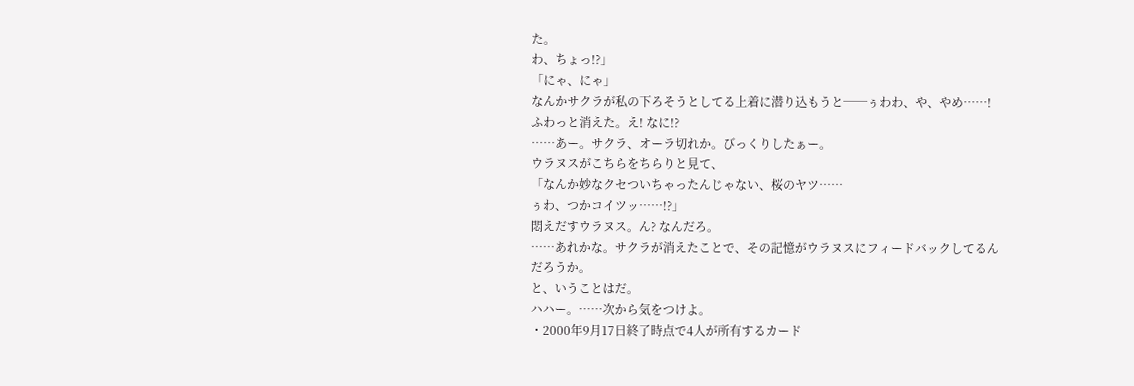た。
わ、ちょっ!?」
「にゃ、にゃ」
なんかサクラが私の下ろそうとしてる上着に潜り込もうと──ぅわわ、や、やめ……!
ふわっと消えた。え! なに!?
……あー。サクラ、オーラ切れか。びっくりしたぁー。
ウラヌスがこちらをちらりと見て、
「なんか妙なクセついちゃったんじゃない、桜のヤツ……
ぅわ、つかコイツッ……!?」
悶えだすウラヌス。ん? なんだろ。
……あれかな。サクラが消えたことで、その記憶がウラヌスにフィードバックしてるんだろうか。
と、いうことはだ。
ハハー。……次から気をつけよ。
・2000年9月17日終了時点で4人が所有するカード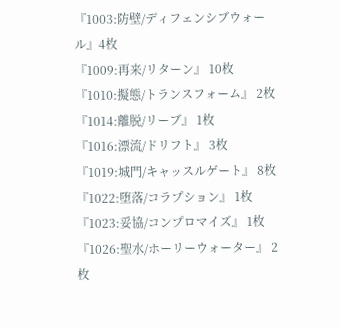『1003:防壁/ディフェンシブウォール』4枚
『1009:再来/リターン』 10枚
『1010:擬態/トランスフォーム』 2枚
『1014:離脱/リーブ』 1枚
『1016:漂流/ドリフト』 3枚
『1019:城門/キャッスルゲート』 8枚
『1022:堕落/コラプション』 1枚
『1023:妥協/コンプロマイズ』 1枚
『1026:聖水/ホーリーウォーター』 2枚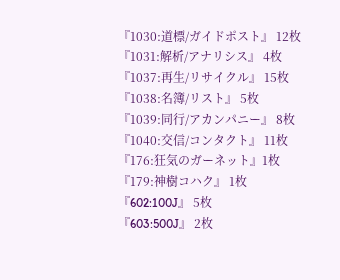『1030:道標/ガイドポスト』 12枚
『1031:解析/アナリシス』 4枚
『1037:再生/リサイクル』 15枚
『1038:名簿/リスト』 5枚
『1039:同行/アカンパニー』 8枚
『1040:交信/コンタクト』 11枚
『176:狂気のガーネット』1枚
『179:神樹コハク』 1枚
『602:100J』 5枚
『603:500J』 2枚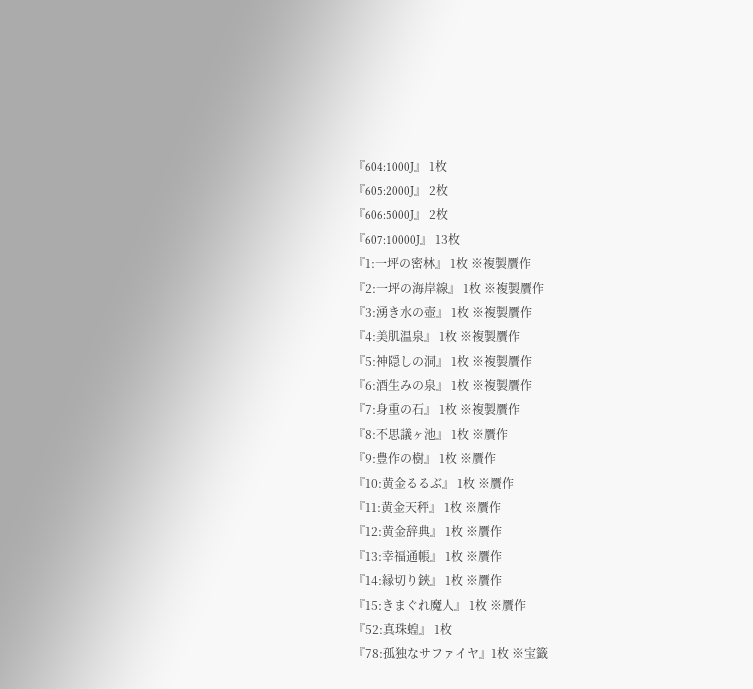『604:1000J』 1枚
『605:2000J』 2枚
『606:5000J』 2枚
『607:10000J』 13枚
『1:一坪の密林』 1枚 ※複製贋作
『2:一坪の海岸線』 1枚 ※複製贋作
『3:湧き水の壺』 1枚 ※複製贋作
『4:美肌温泉』 1枚 ※複製贋作
『5:神隠しの洞』 1枚 ※複製贋作
『6:酒生みの泉』 1枚 ※複製贋作
『7:身重の石』 1枚 ※複製贋作
『8:不思議ヶ池』 1枚 ※贋作
『9:豊作の樹』 1枚 ※贋作
『10:黄金るるぶ』 1枚 ※贋作
『11:黄金天秤』 1枚 ※贋作
『12:黄金辞典』 1枚 ※贋作
『13:幸福通帳』 1枚 ※贋作
『14:縁切り鋏』 1枚 ※贋作
『15:きまぐれ魔人』 1枚 ※贋作
『52:真珠蝗』 1枚
『78:孤独なサファイヤ』1枚 ※宝籤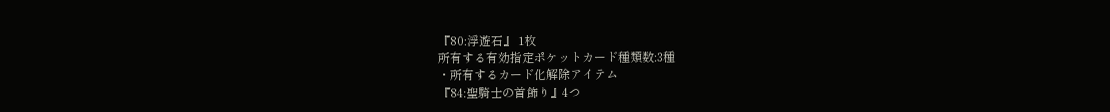『80:浮遊石』 1枚
所有する有効指定ポケットカード種類数:3種
・所有するカード化解除アイテム
『84:聖騎士の首飾り』4つ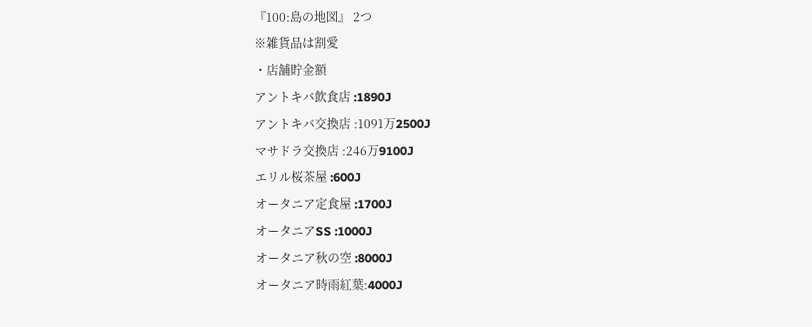『100:島の地図』 2つ
※雑貨品は割愛
・店舗貯金額
アントキバ飲食店 :1890J
アントキバ交換店 :1091万2500J
マサドラ交換店 :246万9100J
エリル桜茶屋 :600J
オータニア定食屋 :1700J
オータニアSS :1000J
オータニア秋の空 :8000J
オータニア時雨紅葉:4000J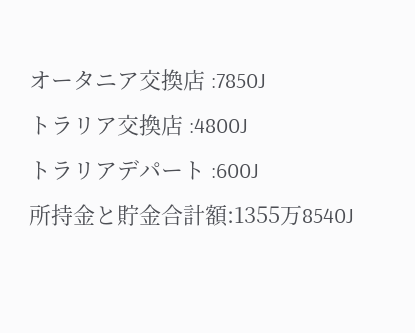オータニア交換店 :7850J
トラリア交換店 :4800J
トラリアデパート :600J
所持金と貯金合計額:1355万8540J